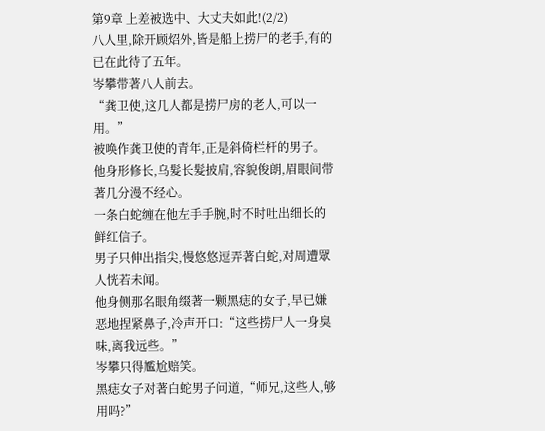第9章 上差被选中、大丈夫如此!(2/2)
八人里,除开顾炤外,皆是船上捞尸的老手,有的已在此待了五年。
岑攀带著八人前去。
“龚卫使,这几人都是捞尸房的老人,可以一用。”
被唤作龚卫使的青年,正是斜倚栏杆的男子。
他身形修长,乌髮长髮披肩,容貌俊朗,眉眼间带著几分漫不经心。
一条白蛇缠在他左手手腕,时不时吐出细长的鲜红信子。
男子只伸出指尖,慢悠悠逗弄著白蛇,对周遭眾人恍若未闻。
他身侧那名眼角缀著一颗黑痣的女子,早已嫌恶地捏紧鼻子,冷声开口:“这些捞尸人一身臭味,离我远些。”
岑攀只得尷尬赔笑。
黑痣女子对著白蛇男子问道,“师兄,这些人,够用吗?”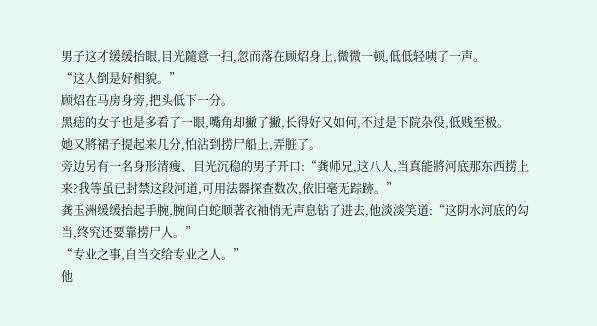男子这才缓缓抬眼,目光隨意一扫,忽而落在顾炤身上,微微一顿,低低轻咦了一声。
“这人倒是好相貌。”
顾炤在马房身旁,把头低下一分。
黑痣的女子也是多看了一眼,嘴角却撇了撇,长得好又如何,不过是下院杂役,低贱至极。
她又將裙子提起来几分,怕沾到捞尸船上,弄脏了。
旁边另有一名身形清瘦、目光沉稳的男子开口:“龚师兄,这八人,当真能將河底那东西捞上来?我等虽已封禁这段河道,可用法器探查数次,依旧毫无踪跡。”
龚玉洲缓缓抬起手腕,腕间白蛇顺著衣袖悄无声息钻了进去,他淡淡笑道:“这阴水河底的勾当,终究还要靠捞尸人。”
“专业之事,自当交给专业之人。”
他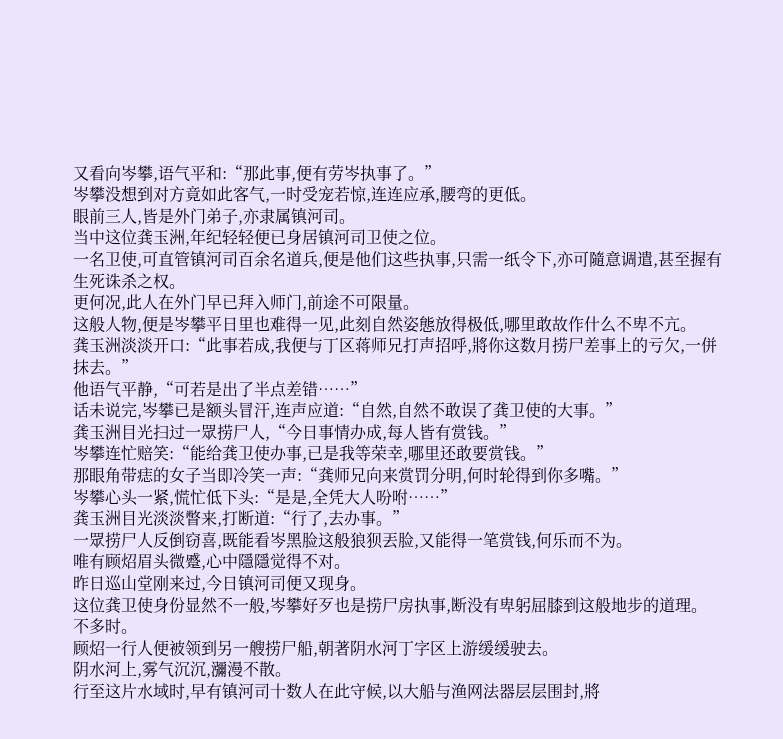又看向岑攀,语气平和:“那此事,便有劳岑执事了。”
岑攀没想到对方竟如此客气,一时受宠若惊,连连应承,腰弯的更低。
眼前三人,皆是外门弟子,亦隶属镇河司。
当中这位龚玉洲,年纪轻轻便已身居镇河司卫使之位。
一名卫使,可直管镇河司百余名道兵,便是他们这些执事,只需一纸令下,亦可隨意调遣,甚至握有生死诛杀之权。
更何况,此人在外门早已拜入师门,前途不可限量。
这般人物,便是岑攀平日里也难得一见,此刻自然姿態放得极低,哪里敢故作什么不卑不亢。
龚玉洲淡淡开口:“此事若成,我便与丁区蒋师兄打声招呼,將你这数月捞尸差事上的亏欠,一併抹去。”
他语气平静,“可若是出了半点差错……”
话未说完,岑攀已是额头冒汗,连声应道:“自然,自然不敢误了龚卫使的大事。”
龚玉洲目光扫过一眾捞尸人,“今日事情办成,每人皆有赏钱。”
岑攀连忙赔笑:“能给龚卫使办事,已是我等荣幸,哪里还敢要赏钱。”
那眼角带痣的女子当即冷笑一声:“龚师兄向来赏罚分明,何时轮得到你多嘴。”
岑攀心头一紧,慌忙低下头:“是是,全凭大人吩咐……”
龚玉洲目光淡淡瞥来,打断道:“行了,去办事。”
一眾捞尸人反倒窃喜,既能看岑黑脸这般狼狈丟脸,又能得一笔赏钱,何乐而不为。
唯有顾炤眉头微蹙,心中隱隱觉得不对。
昨日巡山堂刚来过,今日镇河司便又现身。
这位龚卫使身份显然不一般,岑攀好歹也是捞尸房执事,断没有卑躬屈膝到这般地步的道理。
不多时。
顾炤一行人便被领到另一艘捞尸船,朝著阴水河丁字区上游缓缓驶去。
阴水河上,雾气沉沉,瀰漫不散。
行至这片水域时,早有镇河司十数人在此守候,以大船与渔网法器层层围封,將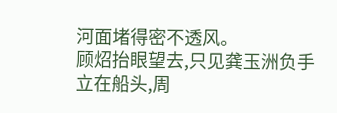河面堵得密不透风。
顾炤抬眼望去,只见龚玉洲负手立在船头,周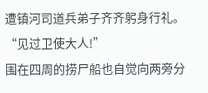遭镇河司道兵弟子齐齐躬身行礼。
“见过卫使大人!”
围在四周的捞尸船也自觉向两旁分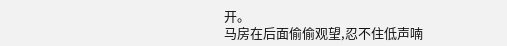开。
马房在后面偷偷观望,忍不住低声喃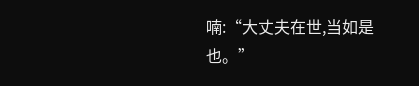喃:“大丈夫在世,当如是也。”